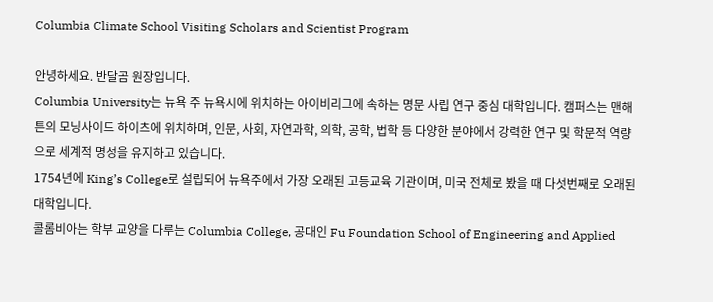Columbia Climate School Visiting Scholars and Scientist Program

안녕하세요. 반달곰 원장입니다.
Columbia University는 뉴욕 주 뉴욕시에 위치하는 아이비리그에 속하는 명문 사립 연구 중심 대학입니다. 캠퍼스는 맨해튼의 모닝사이드 하이츠에 위치하며, 인문, 사회, 자연과학, 의학, 공학, 법학 등 다양한 분야에서 강력한 연구 및 학문적 역량으로 세계적 명성을 유지하고 있습니다.
1754년에 King’s College로 설립되어 뉴욕주에서 가장 오래된 고등교육 기관이며, 미국 전체로 봤을 때 다섯번째로 오래된 대학입니다.
콜롬비아는 학부 교양을 다루는 Columbia College, 공대인 Fu Foundation School of Engineering and Applied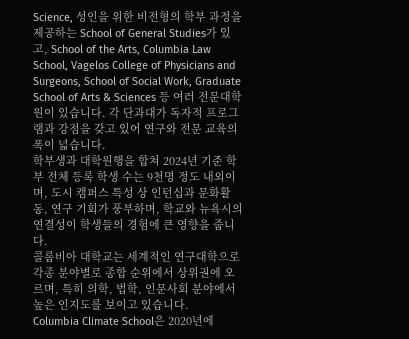Science, 성인을 위한 비전형의 학부 과정을 제공하는 School of General Studies가 있고, School of the Arts, Columbia Law School, Vagelos College of Physicians and Surgeons, School of Social Work, Graduate School of Arts & Sciences 등 여러 전문대학원이 있습니다. 각 단과대가 독자적 프로그램과 강점을 갖고 있어 연구와 전문 교육의 폭이 넓습니다.
학부생과 대학원행을 합쳐 2024년 기준 학부 전체 등록 학생 수는 9천명 정도 내외이며, 도시 캠퍼스 특성 상 인턴십과 문화활동, 연구 기회가 풍부하며, 학교와 뉴욕시의 연결성이 학생들의 경험에 큰 영향을 줍니다.
콜롬비아 대학교는 세계적인 연구대학으로 각종 분야별로 종합 순위에서 상위권에 오르며, 특히 의학, 법학, 인문사회 분야에서 높은 인지도를 보이고 있습니다.
Columbia Climate School은 2020년에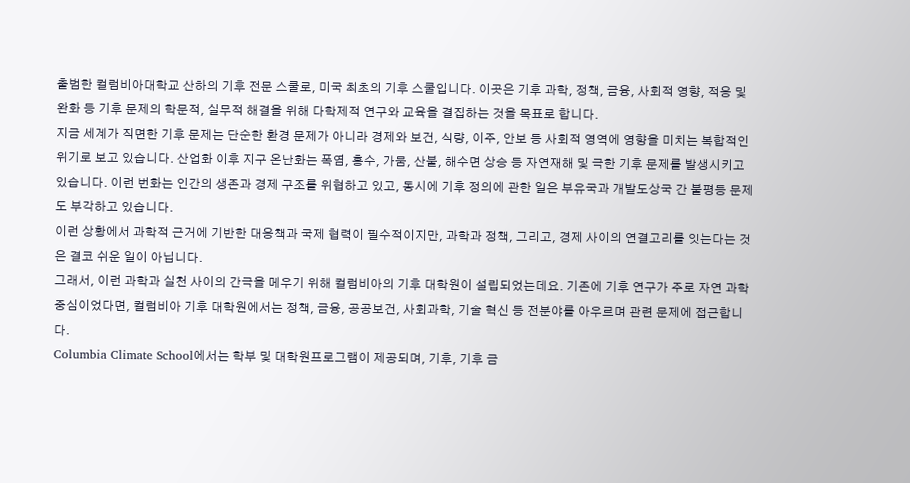출범한 컬럼비아대학교 산하의 기후 전문 스쿨로, 미국 최초의 기후 스쿨입니다. 이곳은 기후 과학, 정책, 금융, 사회적 영향, 적응 및 완화 등 기후 문제의 학문적, 실무적 해결을 위해 다학제적 연구와 교육을 결집하는 것을 목표로 합니다.
지금 세계가 직면한 기후 문제는 단순한 환경 문제가 아니라 경제와 보건, 식량, 이주, 안보 등 사회적 영역에 영향을 미치는 복합적인 위기로 보고 있습니다. 산업화 이후 지구 온난화는 폭염, 홍수, 가뭄, 산불, 해수면 상승 등 자연재해 및 극한 기후 문제를 발생시키고 있습니다. 이런 번화는 인간의 생존과 경제 구조를 위협하고 있고, 동시에 기후 정의에 관한 일은 부유국과 개발도상국 간 불평등 문제도 부각하고 있습니다.
이런 상황에서 과학적 근거에 기반한 대응책과 국제 협력이 필수적이지만, 과학과 정책, 그리고, 경제 사이의 연결고리를 잇는다는 것은 결코 쉬운 일이 아닙니다.
그래서, 이런 과학과 실천 사이의 간극을 메우기 위해 컬럼비아의 기후 대학원이 설립되었는데요. 기존에 기후 연구가 주로 자연 과학 중심이었다면, 컬럼비아 기후 대학원에서는 정책, 금융, 공공보건, 사회과학, 기술 혁신 등 전분야를 아우르며 관련 문제에 접근합니다.
Columbia Climate School에서는 학부 및 대학원프로그램이 제공되며, 기후, 기후 금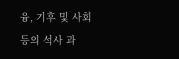융, 기후 및 사회 등의 석사 과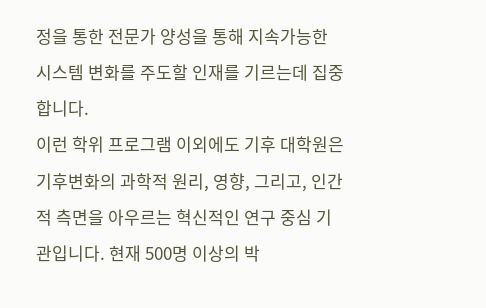정을 통한 전문가 양성을 통해 지속가능한 시스템 변화를 주도할 인재를 기르는데 집중합니다.
이런 학위 프로그램 이외에도 기후 대학원은 기후변화의 과학적 원리, 영향, 그리고, 인간적 측면을 아우르는 혁신적인 연구 중심 기관입니다. 현재 500명 이상의 박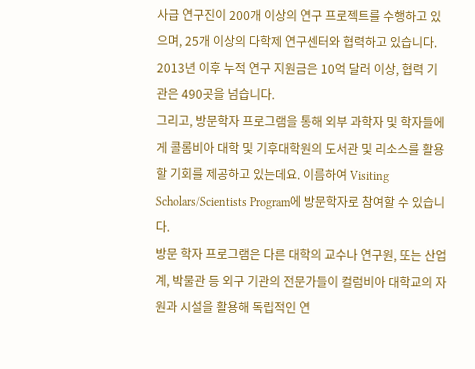사급 연구진이 200개 이상의 연구 프로젝트를 수행하고 있으며, 25개 이상의 다학제 연구센터와 협력하고 있습니다. 2013년 이후 누적 연구 지원금은 10억 달러 이상, 협력 기관은 490곳을 넘습니다.
그리고, 방문학자 프로그램을 통해 외부 과학자 및 학자들에게 콜롬비아 대학 및 기후대학원의 도서관 및 리소스를 활용할 기회를 제공하고 있는데요. 이름하여 Visiting Scholars/Scientists Program에 방문학자로 참여할 수 있습니다.
방문 학자 프로그램은 다른 대학의 교수나 연구원, 또는 산업계, 박물관 등 외구 기관의 전문가들이 컬럼비아 대학교의 자원과 시설을 활용해 독립적인 연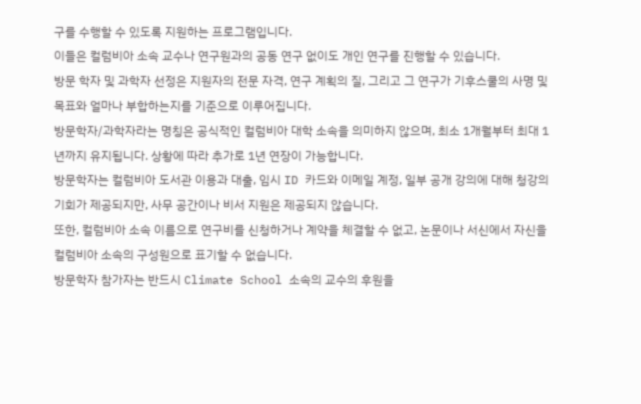구를 수행할 수 있도록 지원하는 프로그램입니다.
이들은 컬럼비아 소속 교수나 연구원과의 공동 연구 없이도 개인 연구를 진행할 수 있습니다.
방문 학자 및 과학자 선정은 지원자의 전문 자격, 연구 계획의 질, 그리고 그 연구가 기후스쿨의 사명 및 목표와 얼마나 부합하는지를 기준으로 이루어집니다.
방문학자/과학자라는 명칭은 공식적인 컬럼비아 대학 소속을 의미하지 않으며, 최소 1개월부터 최대 1년까지 유지됩니다. 상황에 따라 추가로 1년 연장이 가능합니다.
방문학자는 컬럼비아 도서관 이용과 대출, 임시 ID 카드와 이메일 계정, 일부 공개 강의에 대해 청강의 기회가 제공되지만, 사무 공간이나 비서 지원은 제공되지 않습니다.
또한, 컬럼비아 소속 이름으로 연구비를 신청하거나 계약을 체결할 수 없고, 논문이나 서신에서 자신을 컬럼비아 소속의 구성원으로 표기할 수 없습니다.
방문학자 참가자는 반드시 Climate School 소속의 교수의 후원을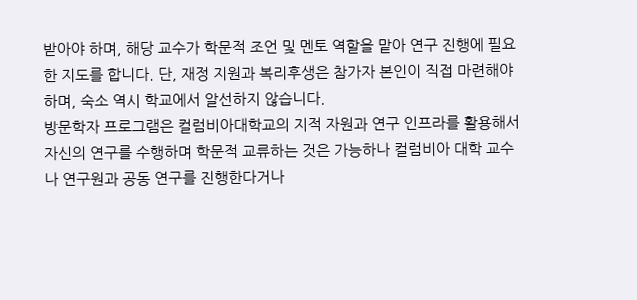받아야 하며, 해당 교수가 학문적 조언 및 멘토 역할을 맡아 연구 진행에 필요한 지도를 합니다. 단, 재정 지원과 복리후생은 참가자 본인이 직접 마련해야 하며, 숙소 역시 학교에서 알선하지 않습니다.
방문학자 프로그램은 컬럼비아대학교의 지적 자원과 연구 인프라를 활용해서 자신의 연구를 수행하며 학문적 교류하는 것은 가능하나 컬럼비아 대학 교수나 연구원과 공동 연구를 진행한다거나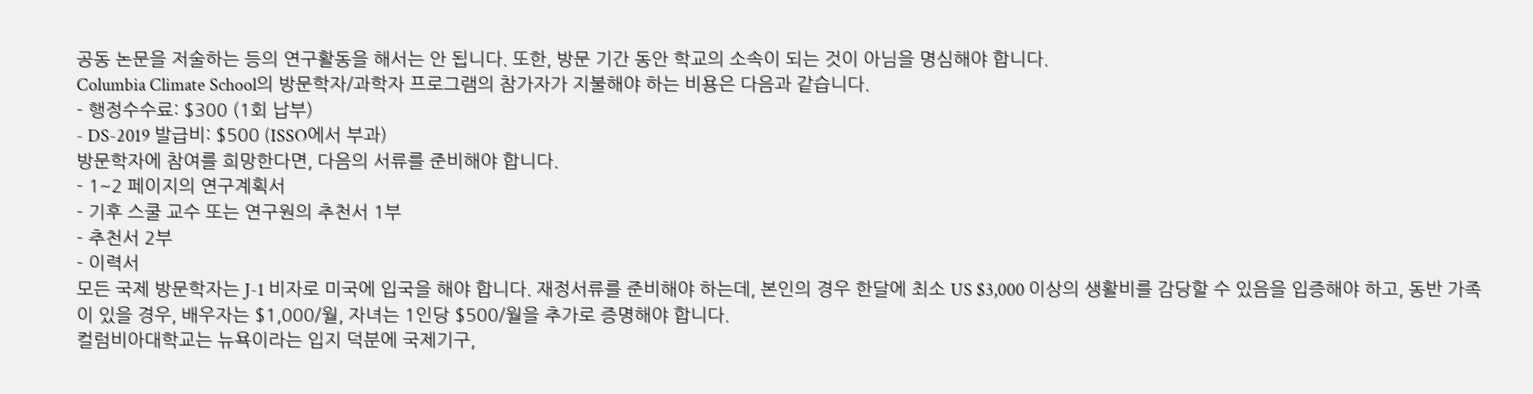공동 논문을 저술하는 등의 연구활동을 해서는 안 됩니다. 또한, 방문 기간 동안 학교의 소속이 되는 것이 아님을 명심해야 합니다.
Columbia Climate School의 방문학자/과학자 프로그램의 참가자가 지불해야 하는 비용은 다음과 같습니다.
- 행정수수료: $300 (1회 납부)
- DS-2019 발급비: $500 (ISSO에서 부과)
방문학자에 참여를 희망한다면, 다음의 서류를 준비해야 합니다.
- 1~2 페이지의 연구계획서
- 기후 스쿨 교수 또는 연구원의 추천서 1부
- 추천서 2부
- 이력서
모든 국제 방문학자는 J-1 비자로 미국에 입국을 해야 합니다. 재정서류를 준비해야 하는데, 본인의 경우 한달에 최소 US $3,000 이상의 생활비를 감당할 수 있음을 입증해야 하고, 동반 가족이 있을 경우, 배우자는 $1,000/월, 자녀는 1인당 $500/월을 추가로 증명해야 합니다.
컬럼비아대학교는 뉴욕이라는 입지 덕분에 국제기구,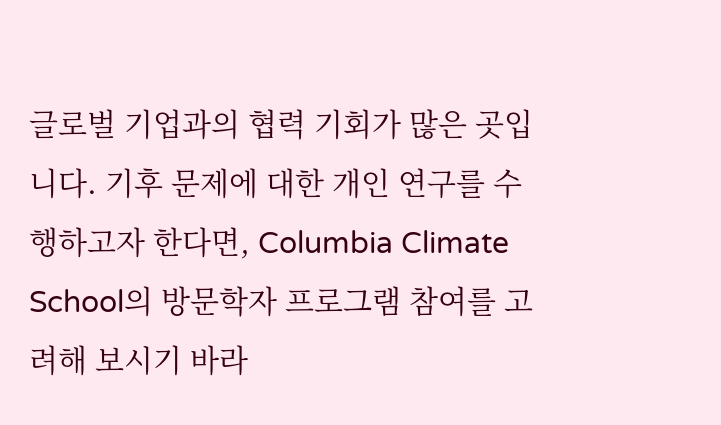글로벌 기업과의 협력 기회가 많은 곳입니다. 기후 문제에 대한 개인 연구를 수행하고자 한다면, Columbia Climate School의 방문학자 프로그램 참여를 고려해 보시기 바라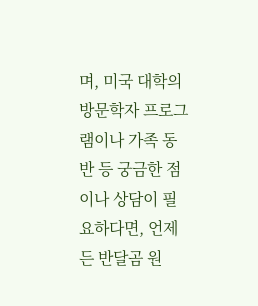며, 미국 대학의 방문학자 프로그램이나 가족 동반 등 궁금한 점이나 상담이 필요하다면, 언제든 반달곰 원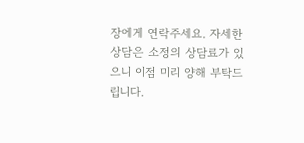장에게 연락주세요. 자세한 상담은 소정의 상담료가 있으니 이점 미리 양해 부탁드립니다.